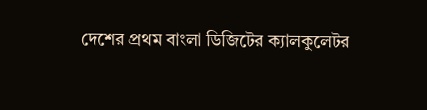দেশের প্রথম বাংলা ডিজিটের ক্যালকুলেটর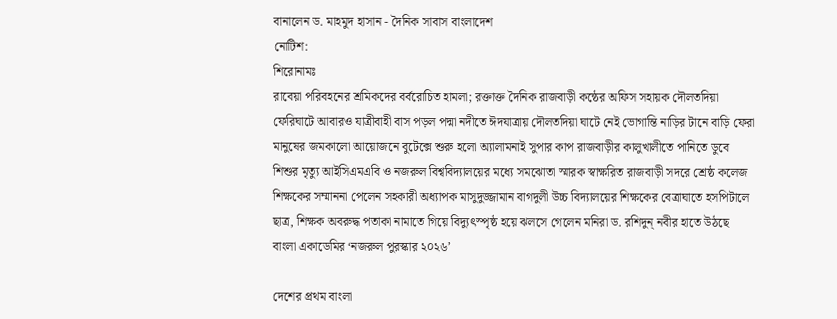বানালেন ড. মাহমুদ হাসান - দৈনিক সাবাস বাংলাদেশ
নোটিশ:
শিরোনামঃ
রাবেয়া পরিবহনের শ্রমিকদের বর্বরোচিত হামলা; রক্তাক্ত দৈনিক রাজবাড়ী কন্ঠের অফিস সহায়ক দৌলতদিয়া ফেরিঘাটে আবারও যাত্রীবাহী বাস পড়ল পদ্মা নদীতে ঈদযাত্রায় দৌলতদিয়া ঘাটে নেই ভোগান্তি নাড়ির টানে বাড়ি ফেরা মানুষের জমকালো আয়োজনে বুটেক্সে শুরু হলো অ্যালামনাই সুপার কাপ রাজবাড়ীর কালুখালীতে পানিতে ডুবে শিশুর মৃত্যু আইসিএমএবি ও নজরুল বিশ্ববিদ্যালয়ের মধ্যে সমঝোতা স্মারক স্বাক্ষরিত রাজবাড়ী সদরে শ্রেষ্ঠ কলেজ শিক্ষকের সম্মাননা পেলেন সহকারী অধ্যাপক মাসুদুজ্জামান বাগদুলী উচ্চ বিদ্যালয়ের শিক্ষকের বেত্রাঘাতে হসপিটালে ছাত্র, শিক্ষক অবরুদ্ধ পতাকা নামাতে গিয়ে বিদ্যুৎস্পৃষ্ঠ হয়ে ঝলসে গেলেন মনিরা ড. রশিদুন্ নবীর হাতে উঠছে বাংলা একাডেমির ‘নজরুল পুরস্কার ২০২৬’

দেশের প্রথম বাংলা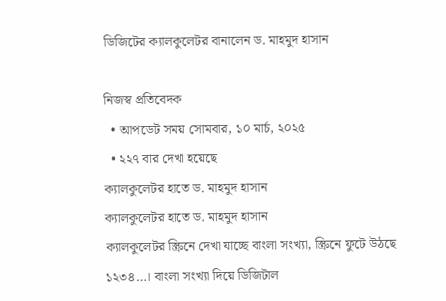ডিজিটের ক্যালকুলেটর বানালেন ড. মাহমুদ হাসান

নিজস্ব প্রতিবেদক
  • আপডেট সময় সোমবার, ১০ মার্চ, ২০২৫
  • ২২৭ বার দেখা হয়েছে
ক্যালকুলেটর হাতে ড. মাহমুদ হাসান
ক্যালকুলেটর হাতে ড. মাহমুদ হাসান
ক্যালকুলেটর স্ক্রিনে দেখা যাচ্ছে বাংলা সংখ্যা, স্ক্রিনে ফুটে উঠছে ১২৩৪…। বাংলা সংখ্যা দিয়ে ডিজিটাল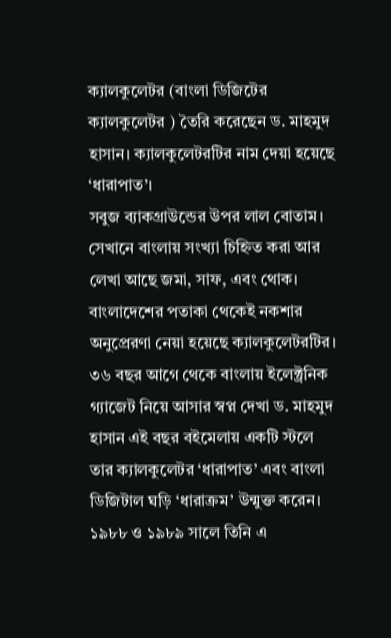ক্যালকুলেটর (বাংলা ডিজিটের ক্যালকুলেটর ) তৈরি করেছেন ড. মাহমুদ হাসান। ক্যালকুলেটরটির নাম দেয়া হয়েছে ‘ধারাপাত’।
সবুজ ব্যাকগ্রাউন্ডের উপর লাল বোতাম। সেখানে বাংলায় সংখ্যা চিহ্নিত করা আর লেখা আছে জমা, সাফ, এবং থোক। বাংলাদেশের পতাকা থেকেই নকশার অনুপ্রেরণা নেয়া হয়েছে ক্যালকুলেটরটির। ৩৬ বছর আগে থেকে বাংলায় ইলেক্ট্রনিক গ্যাজেট নিয়ে আসার স্বপ্ন দেখা ড. মাহমুদ হাসান এই বছর বইমেলায় একটি স্টলে তার ক্যালকুলেটর ‘ধারাপাত’ এবং বাংলা ডিজিটাল ঘড়ি ‘ধারাক্রম’ উন্মুক্ত করেন। ১৯৮৮ ও ১৯৮৯ সালে তিনি এ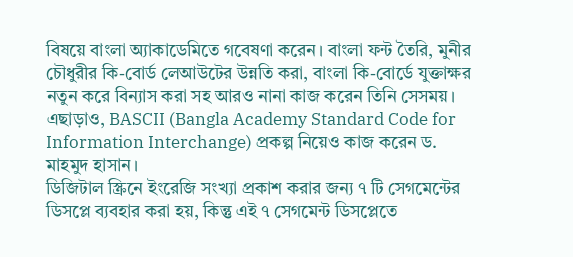বিষয়ে বাংলা অ্যাকাডেমিতে গবেষণা করেন। বাংলা ফন্ট তৈরি, মুনীর চৌধুরীর কি-বোর্ড লেআউটের উন্নতি করা, বাংলা কি-বোর্ডে যুক্তাক্ষর নতুন করে বিন্যাস করা সহ আরও নানা কাজ করেন তিনি সেসময়। এছাড়াও, BASCII (Bangla Academy Standard Code for Information Interchange) প্রকল্প নিয়েও কাজ করেন ড. মাহমুদ হাসান।
ডিজিটাল স্ক্রিনে ইংরেজি সংখ্যা প্রকাশ করার জন্য ৭ টি সেগমেন্টের ডিসপ্লে ব্যবহার করা হয়, কিন্তু এই ৭ সেগমেন্ট ডিসপ্লেতে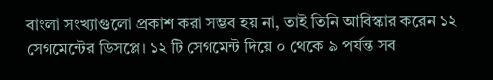বাংলা সংখ্যাগুলো প্রকাশ করা সম্ভব হয় না, তাই তিনি আবিস্কার করেন ১২ সেগমেন্টের ডিসপ্লে। ১২ টি সেগমেন্ট দিয়ে ০ থেকে ৯ পর্যন্ত সব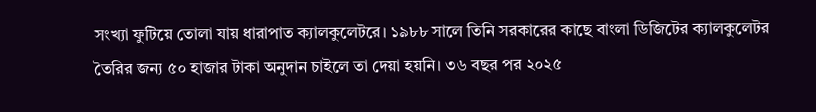সংখ্যা ফুটিয়ে তোলা যায় ধারাপাত ক্যালকুলেটরে। ১৯৮৮ সালে তিনি সরকারের কাছে বাংলা ডিজিটের ক্যালকুলেটর  তৈরির জন্য ৫০ হাজার টাকা অনুদান চাইলে তা দেয়া হয়নি। ৩৬ বছর পর ২০২৫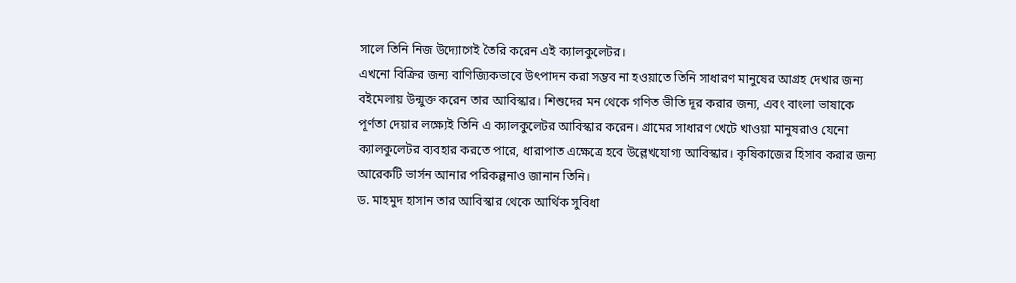সালে তিনি নিজ উদ্যোগেই তৈরি করেন এই ক্যালকুলেটর।
এখনো বিক্রির জন্য বাণিজ্যিকভাবে উৎপাদন করা সম্ভব না হওয়াতে তিনি সাধারণ মানুষের আগ্রহ দেখার জন্য বইমেলায় উন্মুক্ত করেন তার আবিস্কার। শিশুদের মন থেকে গণিত ভীতি দূর করার জন্য, এবং বাংলা ভাষাকে পূর্ণতা দেয়ার লক্ষ্যেই তিনি এ ক্যালকুলেটর আবিস্কার করেন। গ্রামের সাধারণ খেটে খাওয়া মানুষরাও যেনো ক্যালকুলেটর ব্যবহার করতে পারে, ধারাপাত এক্ষেত্রে হবে উল্লেখযোগ্য আবিস্কার। কৃষিকাজের হিসাব করার জন্য আরেকটি ভার্সন আনার পরিকল্পনাও জানান তিনি।
ড. মাহমুদ হাসান তার আবিস্কার থেকে আর্থিক সুবিধা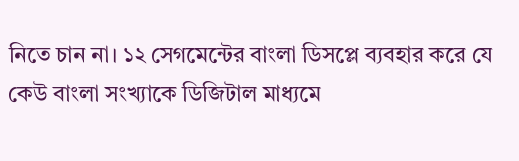নিতে চান না। ১২ সেগমেন্টের বাংলা ডিসপ্লে ব্যবহার করে যে কেউ বাংলা সংখ্যাকে ডিজিটাল মাধ্যমে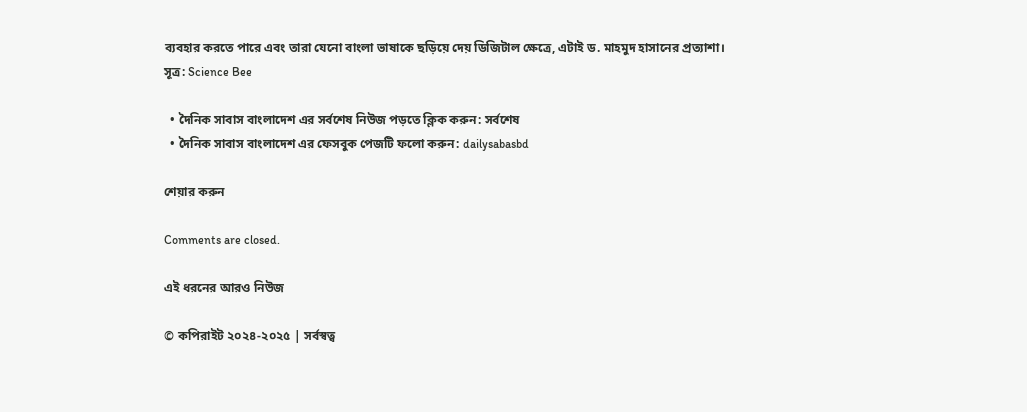ব্যবহার করতে পারে এবং তারা যেনো বাংলা ভাষাকে ছড়িয়ে দেয় ডিজিটাল ক্ষেত্রে, এটাই ড. মাহমুদ হাসানের প্রত্যাশা।
সূত্র: Science Bee

  • দৈনিক সাবাস বাংলাদেশ এর সর্বশেষ নিউজ পড়তে ক্লিক করুন: সর্বশেষ
  • দৈনিক সাবাস বাংলাদেশ এর ফেসবুক পেজটি ফলো করুন: dailysabasbd

শেয়ার করুন

Comments are closed.

এই ধরনের আরও নিউজ

© কপিরাইট ২০২৪-২০২৫ | সর্বস্বত্ব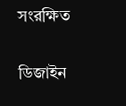সংরক্ষিত

ডিজাইন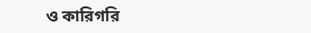ও কারিগরি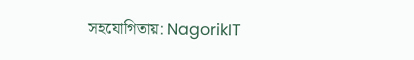সহযোগিতায়: NagorikIT